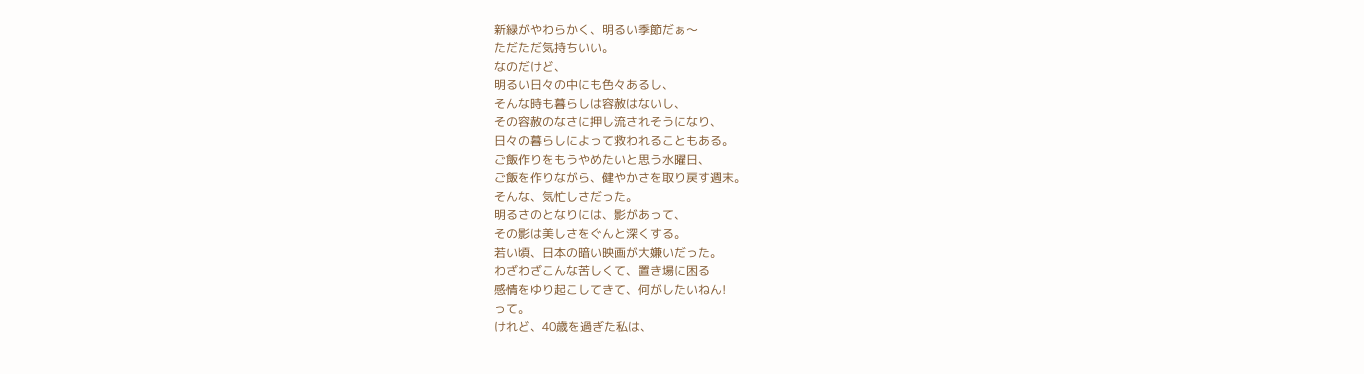新緑がやわらかく、明るい季節だぁ〜
ただただ気持ちいい。
なのだけど、
明るい日々の中にも色々あるし、
そんな時も暮らしは容赦はないし、
その容赦のなさに押し流されそうになり、
日々の暮らしによって救われることもある。
ご飯作りをもうやめたいと思う水曜日、
ご飯を作りながら、健やかさを取り戻す週末。
そんな、気忙しさだった。
明るさのとなりには、影があって、
その影は美しさをぐんと深くする。
若い頃、日本の暗い映画が大嫌いだった。
わざわざこんな苦しくて、置き場に困る
感情をゆり起こしてきて、何がしたいねん!
って。
けれど、40歳を過ぎた私は、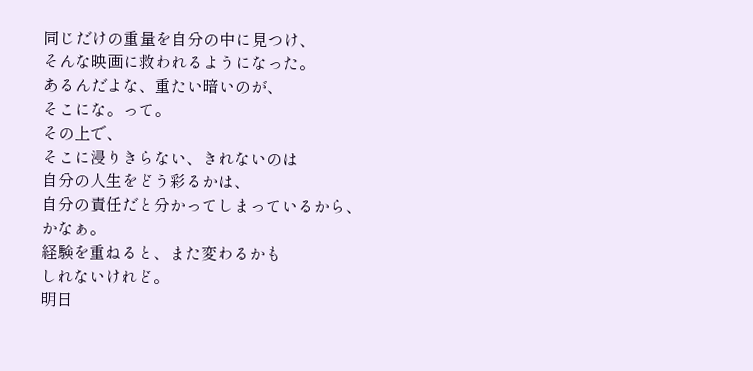同じだけの重量を自分の中に見つけ、
そんな映画に救われるようになった。
あるんだよな、重たい暗いのが、
そこにな。って。
その上で、
そこに浸りきらない、きれないのは
自分の人生をどう彩るかは、
自分の責任だと分かってしまっているから、
かなぁ。
経験を重ねると、また変わるかも
しれないけれど。
明日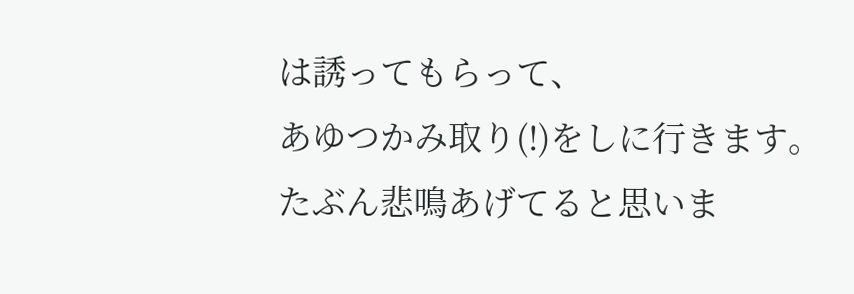は誘ってもらって、
あゆつかみ取り(!)をしに行きます。
たぶん悲鳴あげてると思いま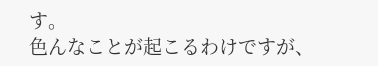す。
色んなことが起こるわけですが、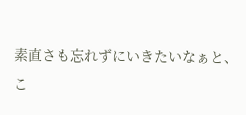素直さも忘れずにいきたいなぁと、
こ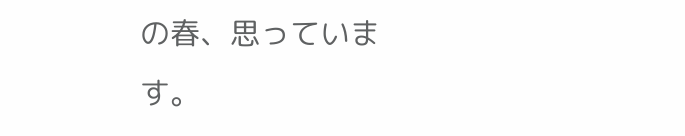の春、思っています。